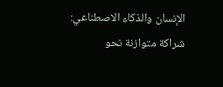الإنسان والذكاء الاصطناعي: شراكة متوازنة نحو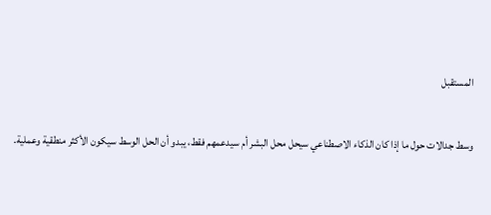المستقبل

وسط جدالات حول ما إذا كان الذكاء الاصطناعي سيحل محل البشر أم سيدعمهم فقط، يبدو أن الحل الوسط سيكون الأكثر منطقية وعملية.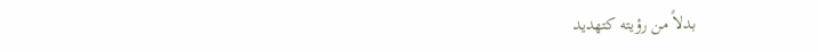بدلاً من رؤيته كتهديد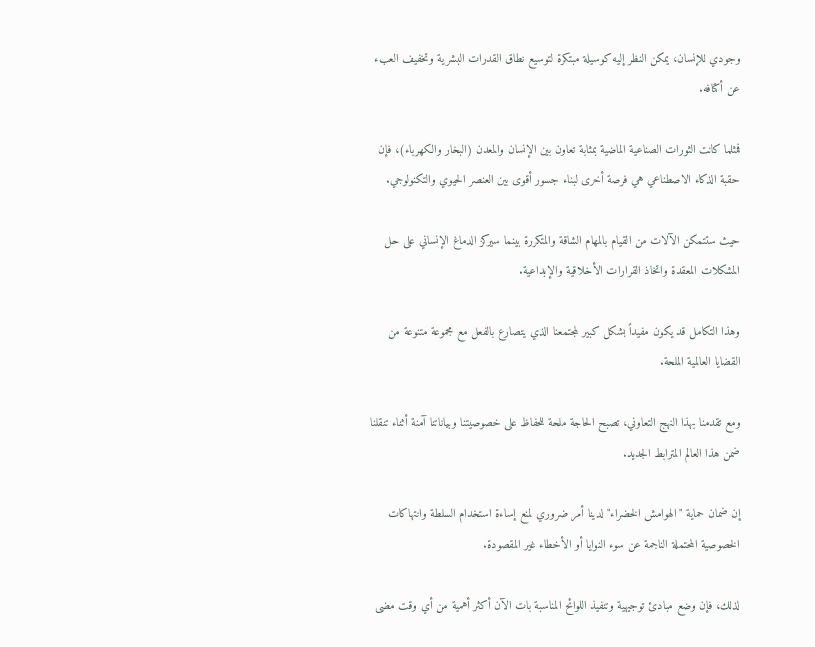وجودي للإنسان، يمكن النظر إليه كوسيلة مبتكرة لتوسيع نطاق القدرات البشرية وتخفيف العبء عن أكتافه.

فمثلما كانت الثورات الصناعية الماضية بمثابة تعاون بين الإنسان والمعدن (البخار والكهرباء)، فإن حقبة الذكاء الاصطناعي هي فرصة أخرى لبناء جسور أقوى بين العنصر الحيوي والتكنولوجي.

حيث ستتمكن الآلات من القيام بالمهام الشاقة والمتكررة بينما سيركز الدماغ الإنساني على حل المشكلات المعقدة واتخاذ القرارات الأخلاقية والإبداعية.

وهذا التكامل قد يكون مفيداً بشكل كبير لمجتمعنا الذي يتصارع بالفعل مع مجموعة متنوعة من القضايا العالمية الملحة.

ومع تقدمنا بهذا النهج التعاوني، تصبح الحاجة ملحة للحفاظ على خصوصيتنا وبياناتنا آمنة أثناء تنقلنا ضمن هذا العالم المترابط الجديد.

إن ضمان حماية "الهوامش الخضراء" لدينا أمر ضروري لمنع إساءة استخدام السلطة وانتهاكات الخصوصية المحتملة الناجمة عن سوء النوايا أو الأخطاء غير المقصودة.

لذلك، فإن وضع مبادئ توجيهية وتنفيذ اللوائح المناسبة بات الآن أكثر أهمية من أي وقت مضى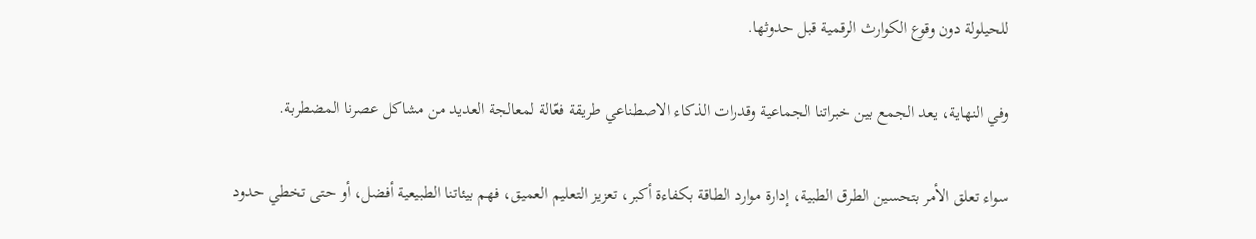للحيلولة دون وقوع الكوارث الرقمية قبل حدوثها.

وفي النهاية، يعد الجمع بين خبراتنا الجماعية وقدرات الذكاء الاصطناعي طريقة فعّالة لمعالجة العديد من مشاكل عصرنا المضطربة.

سواء تعلق الأمر بتحسين الطرق الطبية، إدارة موارد الطاقة بكفاءة أكبر، تعزيز التعليم العميق، فهم بيئاتنا الطبيعية أفضل، أو حتى تخطي حدود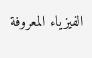الفيزياء المعروفة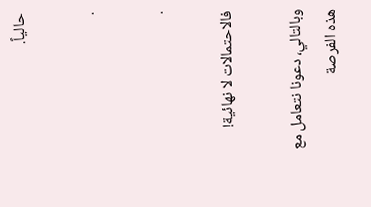حالياً.

.

.

فالاحتمالات لا نهائية!

وبالتالي، دعونا نتعامل مع هذه الفرصة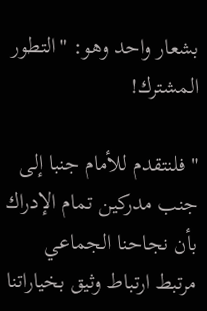بشعار واحد وهو: "التطور المشترك!

" فلنتقدم للأمام جنبا إلى جنب مدركين تمام الإدراك بأن نجاحنا الجماعي مرتبط ارتباط وثيق بخياراتنا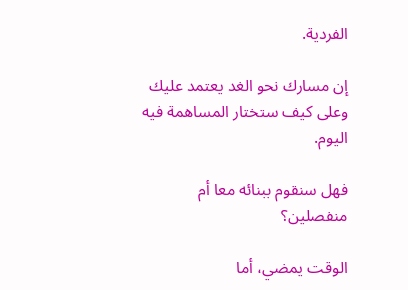الفردية.

إن مسارك نحو الغد يعتمد عليك وعلى كيف ستختار المساهمة فيه اليوم.

فهل سنقوم ببنائه معا أم منفصلين؟

الوقت يمضي، أما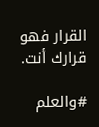القرار فهو قرارك أنت.

#والعلم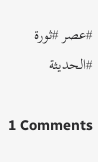#عصر #ثورة #الحديثة

1 Comments